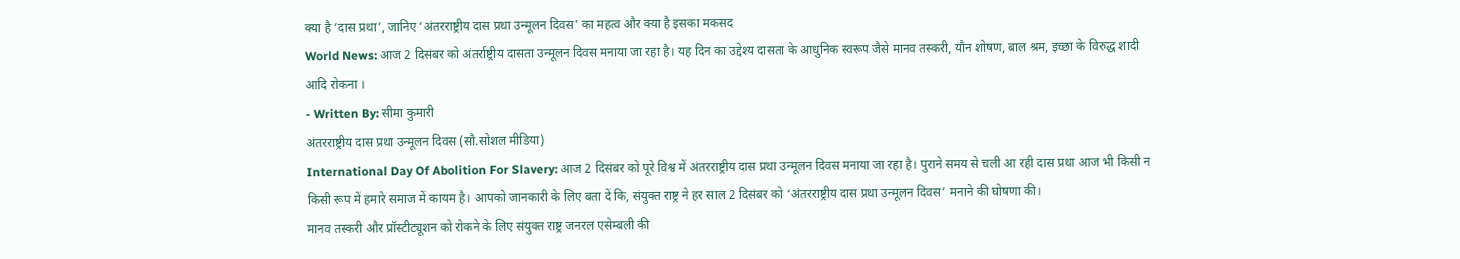क्या है ‘दास प्रथा’, जानिए ‘अंतरराष्ट्रीय दास प्रथा उन्मूलन दिवस’ का महत्व और क्या है इसका मकसद
World News: आज 2 दिसंबर को अंतर्राष्ट्रीय दासता उन्मूलन दिवस मनाया जा रहा है। यह दिन का उद्देश्य दासता के आधुनिक स्वरूप जैसे मानव तस्करी, यौन शोषण, बाल श्रम, इच्छा के विरुद्ध शादी आदि रोकना ।
- Written By: सीमा कुमारी
अंतरराष्ट्रीय दास प्रथा उन्मूलन दिवस (सौ.सोशल मीडिया)
International Day Of Abolition For Slavery: आज 2 दिसंबर को पूरे विश्व में अंतरराष्ट्रीय दास प्रथा उन्मूलन दिवस मनाया जा रहा है। पुराने समय से चली आ रही दास प्रथा आज भी किसी न किसी रूप में हमारे समाज में कायम है। आपको जानकारी के लिए बता दें कि, संयुक्त राष्ट्र ने हर साल 2 दिसंबर को ‘अंतरराष्ट्रीय दास प्रथा उन्मूलन दिवस’ मनाने की घोषणा की।
मानव तस्करी और प्रॉस्टीट्यूशन को रोकने के लिए संयुक्त राष्ट्र जनरल एसेम्बली की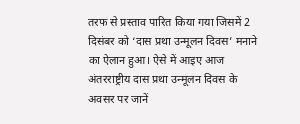तरफ से प्रस्ताव पारित किया गया जिसमें 2 दिसंबर को ‘दास प्रथा उन्मूलन दिवस’ मनाने का ऐलान हुआ। ऐसे में आइए आज अंतरराष्ट्रीय दास प्रथा उन्मूलन दिवस के अवसर पर जानें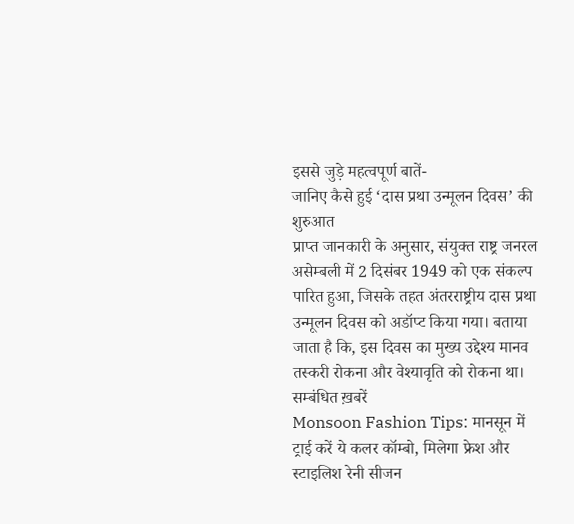इससे जुड़े महत्वपूर्ण बातें-
जानिए कैसे हुई ‘दास प्रथा उन्मूलन दिवस’ की शुरुआत
प्राप्त जानकारी के अनुसार, संयुक्त राष्ट्र जनरल असेम्बली में 2 दिसंबर 1949 को एक संकल्प पारित हुआ, जिसके तहत अंतरराष्ट्रीय दास प्रथा उन्मूलन दिवस को अडॉप्ट किया गया। बताया जाता है कि, इस दिवस का मुख्य उद्देश्य मानव तस्करी रोकना और वेश्यावृति को रोकना था।
सम्बंधित ख़बरें
Monsoon Fashion Tips: मानसून में ट्राई करें ये कलर कॉम्बो, मिलेगा फ्रेश और स्टाइलिश रेनी सीजन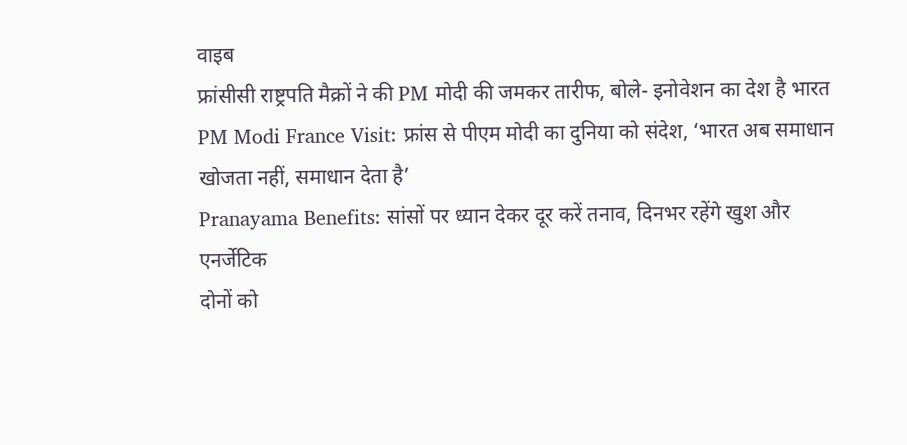वाइब
फ्रांसीसी राष्ट्रपति मैक्रों ने की PM मोदी की जमकर तारीफ, बोले- इनोवेशन का देश है भारत
PM Modi France Visit: फ्रांस से पीएम मोदी का दुनिया को संदेश, ‘भारत अब समाधान खोजता नहीं, समाधान देता है’
Pranayama Benefits: सांसों पर ध्यान देकर दूर करें तनाव, दिनभर रहेंगे खुश और एनर्जेटिक
दोनों को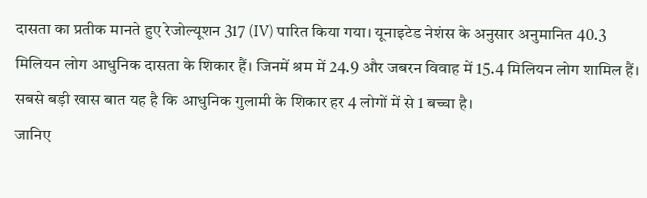दासता का प्रतीक मानते हुए रेजोल्यूशन 317 (IV) पारित किया गया। यूनाइटेड नेशंस के अनुसार अनुमानित 40.3 मिलियन लोग आधुनिक दासता के शिकार हैं। जिनमें श्रम में 24.9 और जबरन विवाह में 15.4 मिलियन लोग शामिल हैं। सबसे बड़ी खास बात यह है कि आधुनिक गुलामी के शिकार हर 4 लोगों में से 1 बच्चा है।
जानिए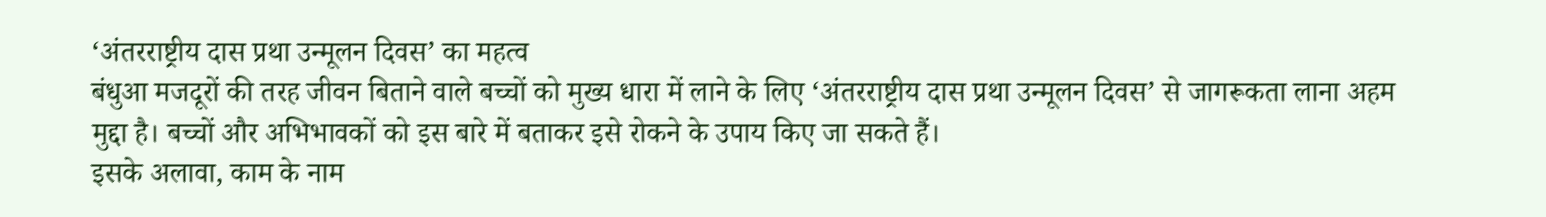‘अंतरराष्ट्रीय दास प्रथा उन्मूलन दिवस’ का महत्व
बंधुआ मजदूरों की तरह जीवन बिताने वाले बच्चों को मुख्य धारा में लाने के लिए ‘अंतरराष्ट्रीय दास प्रथा उन्मूलन दिवस’ से जागरूकता लाना अहम मुद्दा है। बच्चों और अभिभावकों को इस बारे में बताकर इसे रोकने के उपाय किए जा सकते हैं।
इसके अलावा, काम के नाम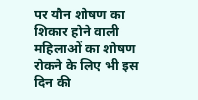पर यौन शोषण का शिकार होने वाली महिलाओं का शोषण रोकने के लिए भी इस दिन की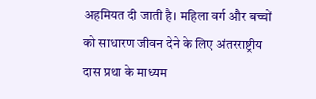अहमियत दी जाती है। महिला वर्ग और बच्चों को साधारण जीवन देने के लिए अंतरराष्ट्रीय दास प्रथा के माध्यम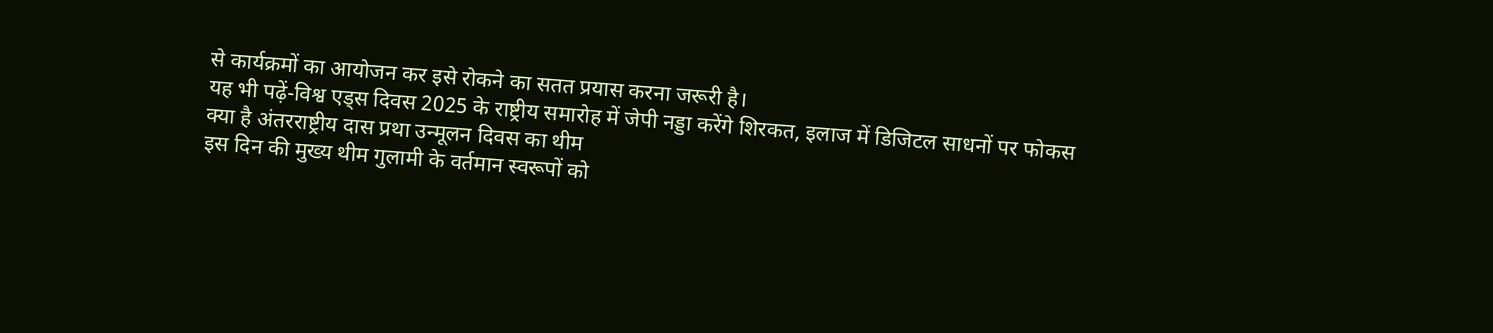से कार्यक्रमों का आयोजन कर इसे रोकने का सतत प्रयास करना जरूरी है।
यह भी पढ़ें-विश्व एड्स दिवस 2025 के राष्ट्रीय समारोह में जेपी नड्डा करेंगे शिरकत, इलाज में डिजिटल साधनों पर फोकस
क्या है अंतरराष्ट्रीय दास प्रथा उन्मूलन दिवस का थीम
इस दिन की मुख्य थीम गुलामी के वर्तमान स्वरूपों को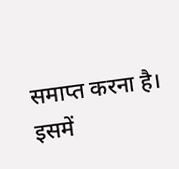समाप्त करना है। इसमें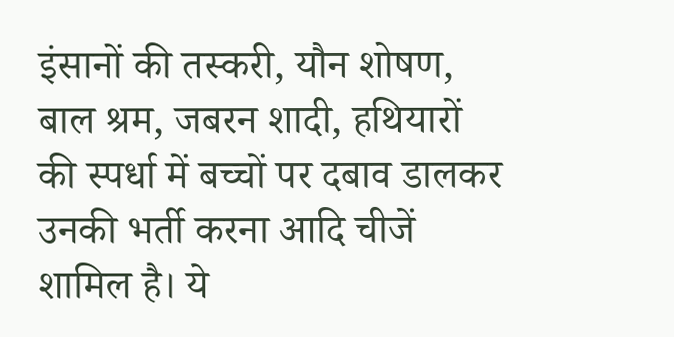इंसानों की तस्करी, यौन शोषण, बाल श्रम, जबरन शादी, हथियारों की स्पर्धा में बच्चों पर दबाव डालकर उनकी भर्ती करना आदि चीजें शामिल है। ये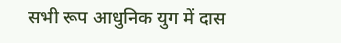सभी रूप आधुनिक युग में दास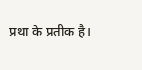प्रथा के प्रतीक है।